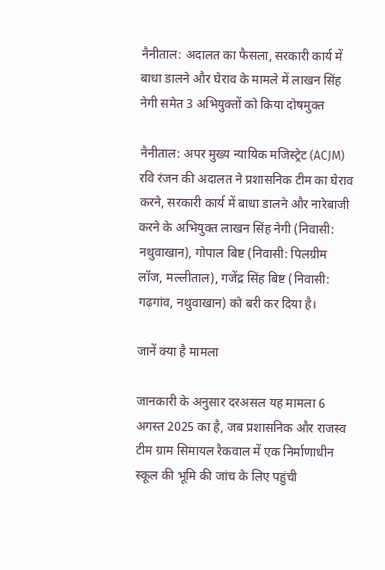नैनीताल: अदालत का फैसला, सरकारी कार्य में बाधा डालने और घेराव के मामले में लाखन सिंह नेगी समेत 3 अभियुक्तों को किया दोषमुक्त

नैनीताल: अपर मुख्य न्यायिक मजिस्ट्रेट (ACJM) रवि रंजन की अदालत ने प्रशासनिक टीम का घेराव करने, सरकारी कार्य में बाधा डालने और नारेबाजी करने के अभियुक्त लाखन सिंह नेगी (निवासी: नथुवाखान), गोपाल बिष्ट (निवासी: पिलग्रीम लॉज, मल्लीताल), गजेंद्र सिंह बिष्ट (निवासी: गढ़गांव, नथुवाखान) को बरी कर दिया है।

जानें क्या है मामला

जानकारी के अनुसार दरअसल यह मामला 6 अगस्त 2025 का है, जब प्रशासनिक और राजस्व टीम ग्राम सिमायल रैकवाल में एक निर्माणाधीन स्कूल की भूमि की जांच के लिए पहुंची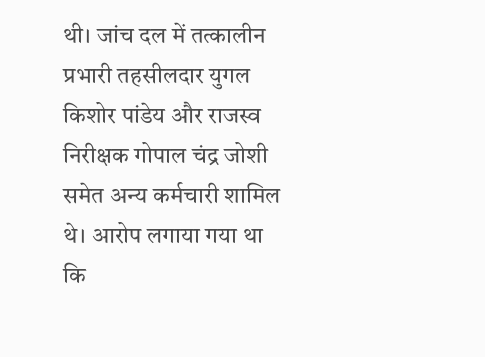थी। जांच दल में तत्कालीन प्रभारी तहसीलदार युगल किशोर पांडेय और राजस्व निरीक्षक गोपाल चंद्र जोशी समेत अन्य कर्मचारी शामिल थे। आरोप लगाया गया था कि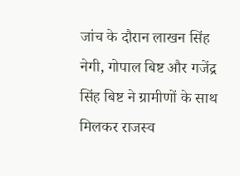जांच के दौरान लाखन सिंह नेगी, गोपाल बिष्ट और गजेंद्र सिंह बिष्ट ने ग्रामीणों के साथ मिलकर राजस्व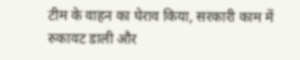टीम के वाहन का घेराव किया, सरकारी काम में रुकावट डाली और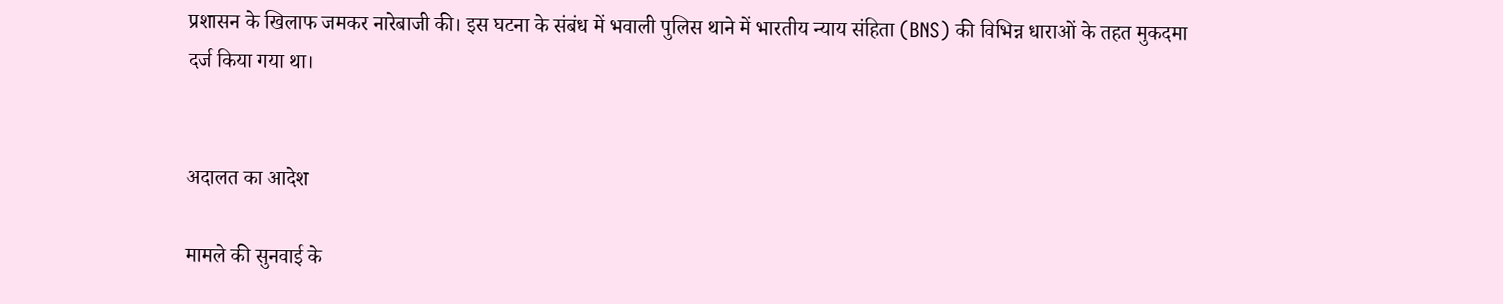प्रशासन के खिलाफ जमकर नारेबाजी की। इस घटना के संबंध में भवाली पुलिस थाने में भारतीय न्याय संहिता (BNS) की विभिन्न धाराओं के तहत मुकदमा दर्ज किया गया था।


अदालत का आदेश

मामले की सुनवाई के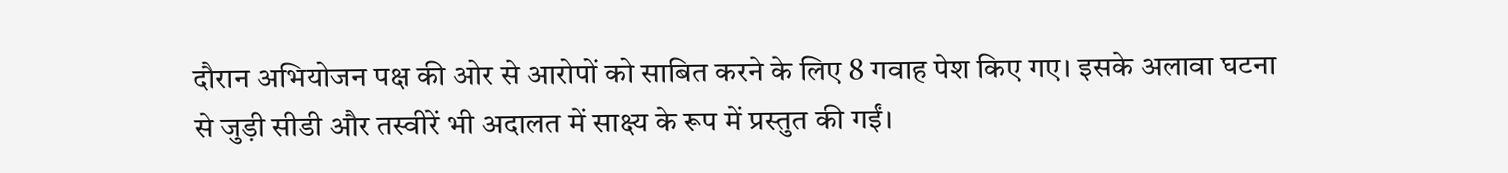दौरान अभियोजन पक्ष की ओर से आरोपों को साबित करने के लिए 8 गवाह पेश किए गए। इसके अलावा घटना से जुड़ी सीडी और तस्वीरें भी अदालत में साक्ष्य के रूप में प्रस्तुत की गईं।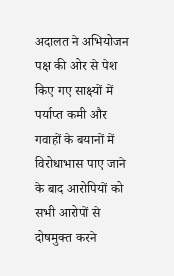अदालत ने अभियोजन पक्ष की ओर से पेश किए गए साक्ष्यों में पर्याप्त कमी और गवाहों के बयानों में विरोधाभास पाए जाने के बाद आरोपियों को सभी आरोपों से दोषमुक्त करने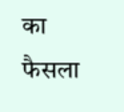का फैसला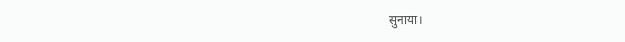सुनाया।